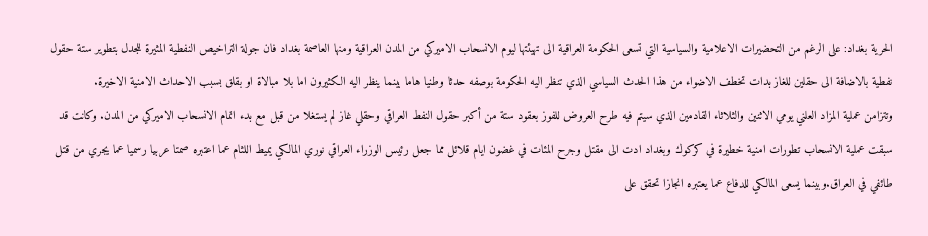الحرية بغداد: على الرغم من التحضيرات الاعلامية والسياسية التي تسعى الحكومة العراقية الى تهيئتها ليوم الانسحاب الاميركي من المدن العراقية ومنها العاصمة بغداد فان جولة التراخيص النفطية المثيرة للجدل بتطوير ستة حقول نفطية بالاضافة الى حقلين للغاز بدات تخطف الاضواء من هذا الحدث السياسي الذي تنظر اليه الحكومة بوصفه حدثا وطنيا هاما بينما ينظر اليه الكثيرون اما بلا مبالاة او بقلق بسبب الاحداث الامنية الاخيرة.
وتتزامن عملية المزاد العلني يومي الاثنين والثلاثاء القادمين الذي سيتم فيه طرح العروض للفوز بعقود ستة من أكبر حقول النفط العراقي وحقلي غاز لم يستغلا من قبل مع بدء اتمام الانسحاب الاميركي من المدن. وكانت قد سبقت عملية الانسحاب تطورات امنية خطيرة في كركوك وبغداد ادت الى مقتل وجرح المئات في غضون ايام قلائل مما جعل رئيس الوزراء العراقي نوري المالكي يميط اللثام عما اعتبره صمتا عربيا رسميا عما يجري من قتل طائفي في العراق.وبينما يسعى المالكي للدفاع عما يعتبره انجازا تحقق على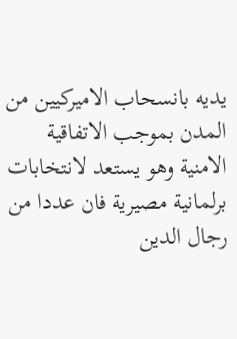يديه بانسحاب الاميركيين من المدن بموجب الاتفاقية الامنية وهو يستعد لانتخابات برلمانية مصيرية فان عددا من رجال الدين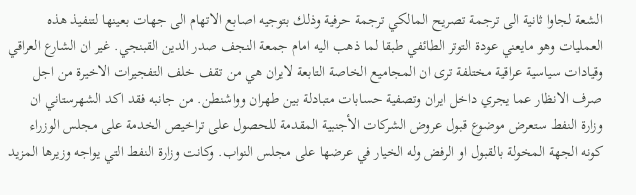الشعة لجاوا ثانية الى ترجمة تصريح المالكي ترجمة حرفية وذلك بتوجيه اصابع الاتهام الى جهات بعينها لتنفيذ هذه العمليات وهو مايعني عودة التوتر الطائفي طبقا لما ذهب اليه امام جمعة النجف صدر الدين القبنجي. غير ان الشارع العراقي وقيادات سياسية عراقية مختلفة ترى ان المجاميع الخاصة التابعة لايران هي من تقف خلف التفجيرات الاخيرة من اجل صرف الانظار عما يجري داخل ايران وتصفية حسابات متبادلة بين طهران وواشنطن. من جانبه فقد اكد الشهرستاني ان وزارة النفط ستعرض موضوع قبول عروض الشركات الأجنبية المقدمة للحصول على تراخيص الخدمة على مجلس الوزراء كونه الجهة المخولة بالقبول او الرفض وله الخيار في عرضها على مجلس النواب. وكانت وزارة النفط التي يواجه وزيرها المزيد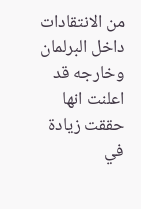من الانتقادات داخل البرلمان وخارجه قد اعلنت انها حققت زيادة في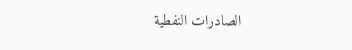الصادرات النفطية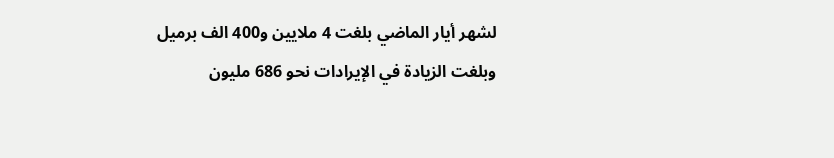لشهر أيار الماضي بلغت 4 ملايين و400 الف برميل وبلغت الزيادة في الإيرادات نحو 686 مليون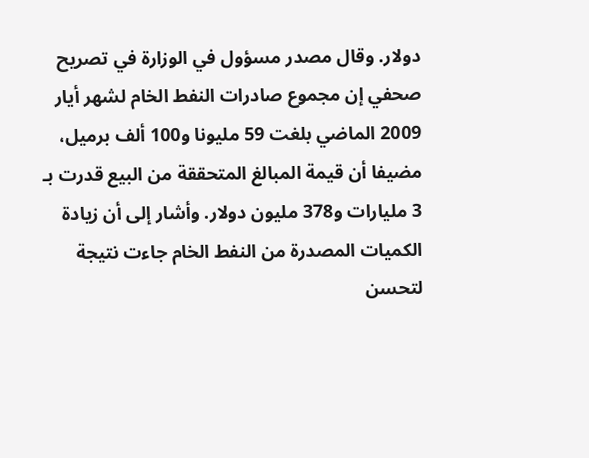دولار. وقال مصدر مسؤول في الوزارة في تصريح صحفي إن مجموع صادرات النفط الخام لشهر أيار 2009 الماضي بلغت 59 مليونا و100 ألف برميل، مضيفا أن قيمة المبالغ المتحققة من البيع قدرت بـ 3 مليارات و378 مليون دولار. وأشار إلى أن زيادة الكميات المصدرة من النفط الخام جاءت نتيجة لتحسن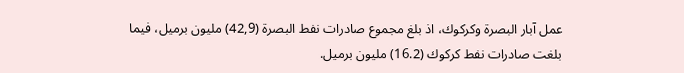عمل آبار البصرة وكركوك، اذ بلغ مجموع صادرات نفط البصرة (42,9) مليون برميل، فيما بلغت صادرات نفط كركوك (16.2) مليون برميل.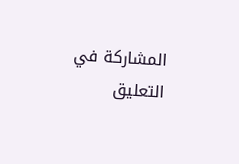المشاركة في التعليق